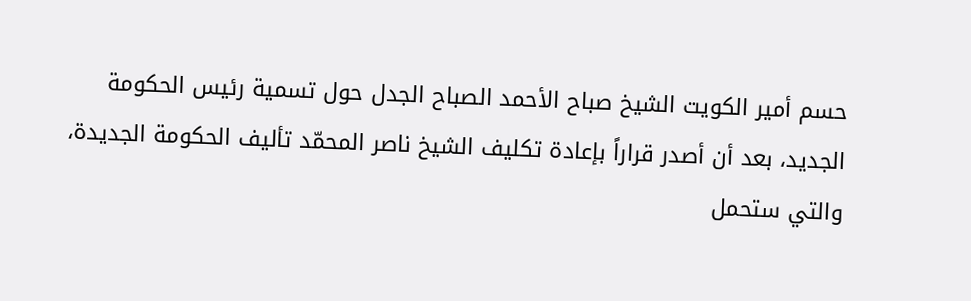حسم أمير الكويت الشيخ صباح الأحمد الصباح الجدل حول تسمية رئيس الحكومة الجديد، بعد أن أصدر قراراً بإعادة تكليف الشيخ ناصر المحمّد تأليف الحكومة الجديدة، والتي ستحمل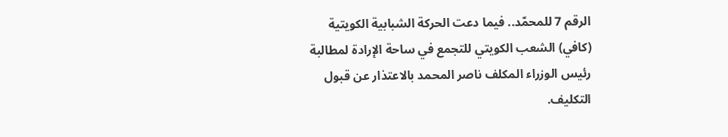الرقم 7 للمحمّد.. فيما دعت الحركة الشبابية الكويتية (كافي) الشعب الكويتي للتجمع في ساحة الإرادة لمطالبة رئيس الوزراء المكلف ناصر المحمد بالاعتذار عن قبول التكليف.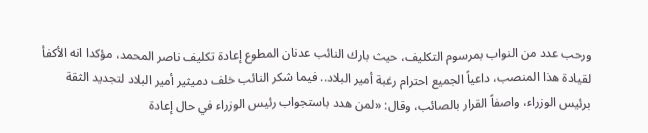ورحب عدد من النواب بمرسوم التكليف، حيث بارك النائب عدنان المطوع إعادة تكليف ناصر المحمد، مؤكدا انه الأكفأ لقيادة هذا المنصب، داعياً الجميع احترام رغبة أمير البلاد.. فيما شكر النائب خلف دميثير أمير البلاد لتجديد الثقة برئيس الوزراء، واصفاً القرار بالصائب، وقال: «لمن هدد باستجواب رئيس الوزراء في حال إعادة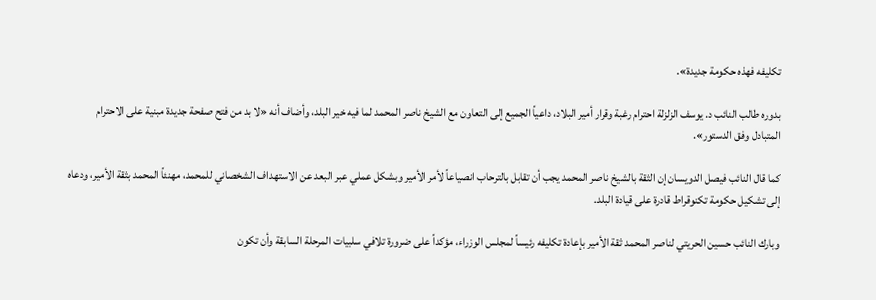تكليفه فهذه حكومة جديدة».

بدوره طالب النائب د. يوسف الزلزلة احترام رغبة وقرار أمير البلاد، داعياً الجميع إلى التعاون مع الشيخ ناصر المحمد لما فيه خير البلد، وأضاف أنه «لا بد من فتح صفحة جديدة مبنية على الاحترام المتبادل وفق الدستور».

كما قال النائب فيصل الدويسان إن الثقة بالشيخ ناصر المحمد يجب أن تقابل بالترحاب انصياعاً لأمر الأمير وبشكل عملي عبر البعد عن الاستهداف الشخصاني للمحمد، مهنئاً المحمد بثقة الأمير، ودعاه إلى تشكيل حكومة تكنوقراط قادرة على قيادة البلد.

وبارك النائب حسين الحريتي لناصر المحمد ثقة الأمير بإعادة تكليفه رئيساً لمجلس الوزراء، مؤكداً على ضرورة تلافي سلبيات المرحلة السابقة وأن تكون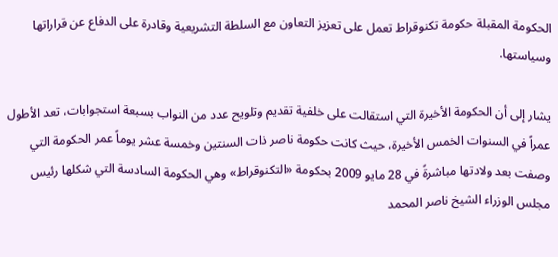الحكومة المقبلة حكومة تكنوقراط تعمل على تعزيز التعاون مع السلطة التشريعية وقادرة على الدفاع عن قراراتها وسياستها.

يشار إلى أن الحكومة الأخيرة التي استقالت على خلفية تقديم وتلويح عدد من النواب بسبعة استجوابات، تعد الأطول عمراً في السنوات الخمس الأخيرة، حيث كانت حكومة ناصر ذات السنتين وخمسة عشر يوماً عمر الحكومة التي وصفت بعد ولادتها مباشرةً في 28 مايو 2009 بحكومة «التكنوقراط» وهي الحكومة السادسة التي شكلها رئيس مجلس الوزراء الشيخ ناصر المحمد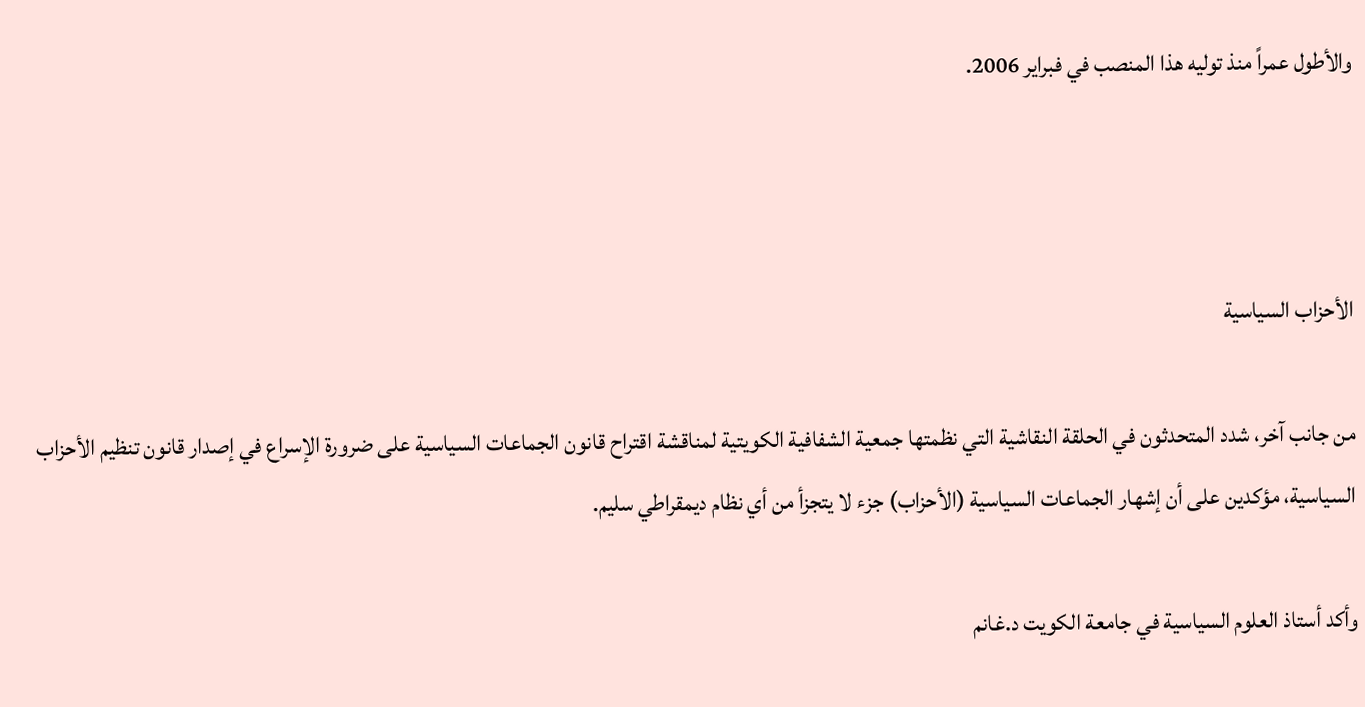والأطول عمراً منذ توليه هذا المنصب في فبراير 2006.



الأحزاب السياسية

من جانب آخر، شدد المتحدثون في الحلقة النقاشية التي نظمتها جمعية الشفافية الكويتية لمناقشة اقتراح قانون الجماعات السياسية على ضرورة الإسراع في إصدار قانون تنظيم الأحزاب السياسية، مؤكدين على أن إشهار الجماعات السياسية (الأحزاب) جزء لا يتجزأ من أي نظام ديمقراطي سليم.

وأكد أستاذ العلوم السياسية في جامعة الكويت د.غانم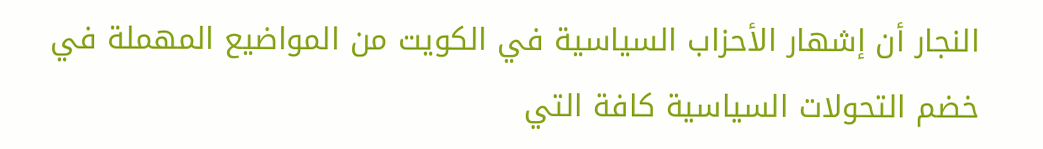النجار أن إشهار الأحزاب السياسية في الكويت من المواضيع المهملة في خضم التحولات السياسية كافة التي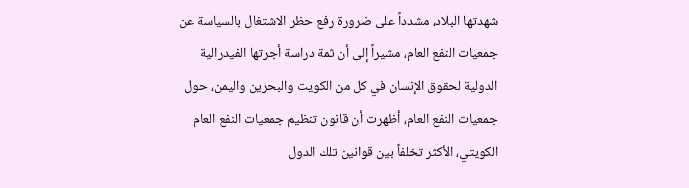شهدتها البلاد، مشدداً على ضرورة رفع حظر الاشتغال بالسياسة عن جمعيات النفع العام، مشيراً إلى أن ثمة دراسة أجرتها الفيدرالية الدولية لحقوق الإنسان في كل من الكويت والبحرين واليمن، حول جمعيات النفع العام، أظهرت أن قانون تنظيم جمعيات النفع العام الكويتي، الأكثر تخلفاً بين قوانين تلك الدول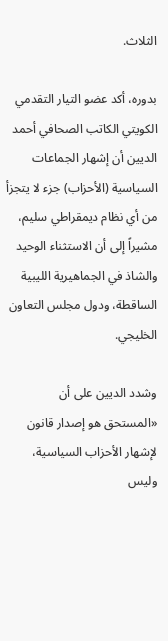الثلاث.

بدوره، أكد عضو التيار التقدمي الكويتي الكاتب الصحافي أحمد الديين أن إشهار الجماعات السياسية (الأحزاب) جزء لا يتجزأ من أي نظام ديمقراطي سليم، مشيراً إلى أن الاستثناء الوحيد والشاذ في الجماهيرية الليبية الساقطة، ودول مجلس التعاون الخليجي.

وشدد الديين على أن «المستحق هو إصدار قانون لإشهار الأحزاب السياسية، وليس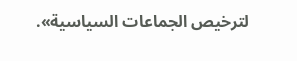لترخيص الجماعات السياسية».